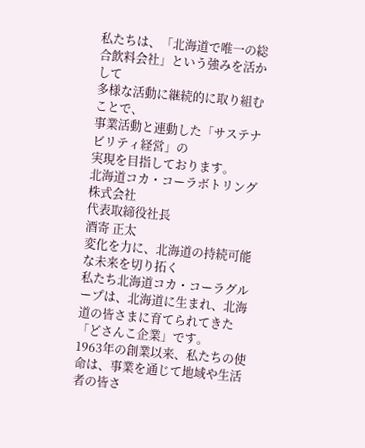私たちは、「北海道で唯一の総合飲料会社」という強みを活かして
多様な活動に継続的に取り組むことで、
事業活動と連動した「サステナビリティ経営」の
実現を目指しております。
北海道コカ・コーラボトリング株式会社
代表取締役社長
酒寄 正太
変化を力に、北海道の持続可能な未来を切り拓く
私たち北海道コカ・コーラグループは、北海道に生まれ、北海道の皆さまに育てられてきた「どさんこ企業」です。
1963年の創業以来、私たちの使命は、事業を通じて地域や生活者の皆さ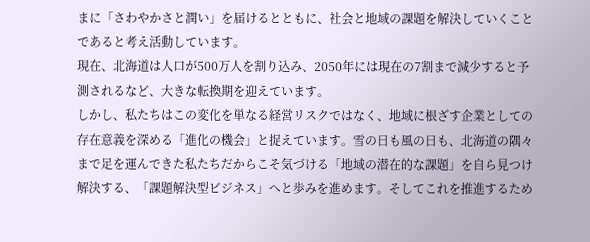まに「さわやかさと潤い」を届けるとともに、社会と地域の課題を解決していくことであると考え活動しています。
現在、北海道は人口が500万人を割り込み、2050年には現在の7割まで減少すると予測されるなど、大きな転換期を迎えています。
しかし、私たちはこの変化を単なる経営リスクではなく、地域に根ざす企業としての存在意義を深める「進化の機会」と捉えています。雪の日も風の日も、北海道の隅々まで足を運んできた私たちだからこそ気づける「地域の潜在的な課題」を自ら見つけ解決する、「課題解決型ビジネス」へと歩みを進めます。そしてこれを推進するため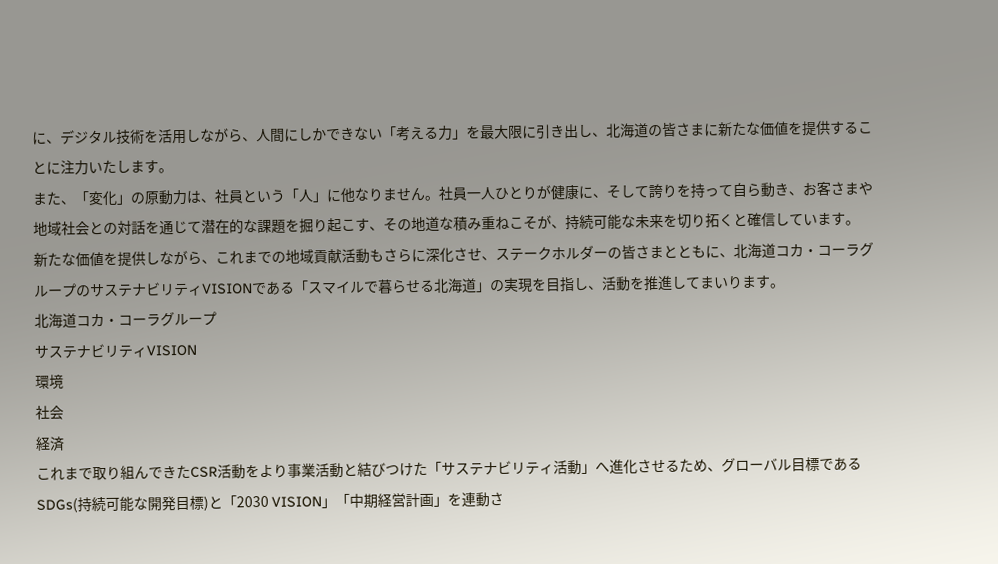に、デジタル技術を活用しながら、人間にしかできない「考える力」を最大限に引き出し、北海道の皆さまに新たな価値を提供することに注力いたします。
また、「変化」の原動力は、社員という「人」に他なりません。社員一人ひとりが健康に、そして誇りを持って自ら動き、お客さまや地域社会との対話を通じて潜在的な課題を掘り起こす、その地道な積み重ねこそが、持続可能な未来を切り拓くと確信しています。
新たな価値を提供しながら、これまでの地域貢献活動もさらに深化させ、ステークホルダーの皆さまとともに、北海道コカ・コーラグループのサステナビリティVISIONである「スマイルで暮らせる北海道」の実現を目指し、活動を推進してまいります。
北海道コカ・コーラグループ
サステナビリティVISION
環境
社会
経済
これまで取り組んできたCSR活動をより事業活動と結びつけた「サステナビリティ活動」へ進化させるため、グローバル目標であるSDGs(持続可能な開発目標)と「2030 VISION」「中期経営計画」を連動さ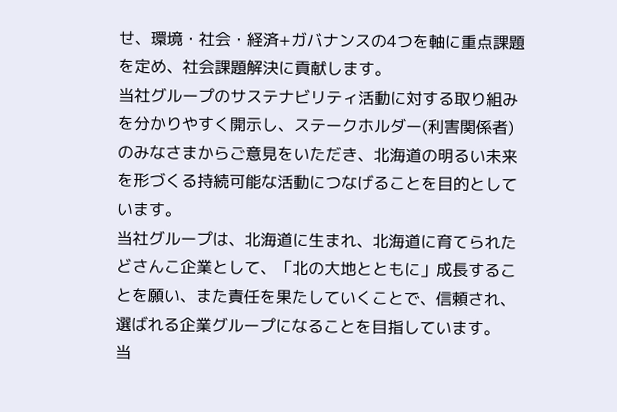せ、環境・社会・経済+ガバナンスの4つを軸に重点課題を定め、社会課題解決に貢献します。
当社グループのサステナビリティ活動に対する取り組みを分かりやすく開示し、ステークホルダー(利害関係者)のみなさまからご意見をいただき、北海道の明るい未来を形づくる持続可能な活動につなげることを目的としています。
当社グループは、北海道に生まれ、北海道に育てられたどさんこ企業として、「北の大地とともに」成長することを願い、また責任を果たしていくことで、信頼され、選ばれる企業グループになることを目指しています。
当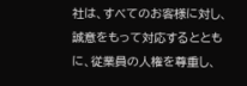社は、すべてのお客様に対し、誠意をもって対応するとともに、従業員の人権を尊重し、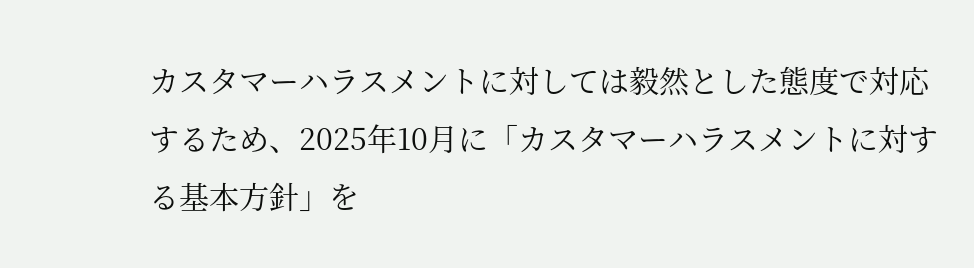カスタマーハラスメントに対しては毅然とした態度で対応するため、2025年10月に「カスタマーハラスメントに対する基本方針」を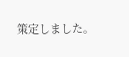策定しました。